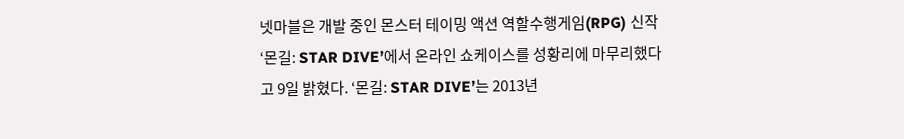넷마블은 개발 중인 몬스터 테이밍 액션 역할수행게임(RPG) 신작 ‘몬길: STAR DIVE’에서 온라인 쇼케이스를 성황리에 마무리했다고 9일 밝혔다. ‘몬길: STAR DIVE’는 2013년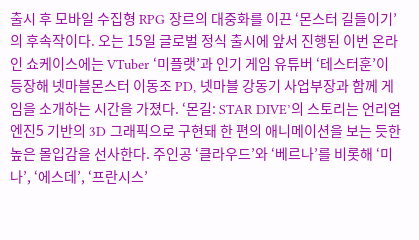출시 후 모바일 수집형 RPG 장르의 대중화를 이끈 ‘몬스터 길들이기’의 후속작이다. 오는 15일 글로벌 정식 출시에 앞서 진행된 이번 온라인 쇼케이스에는 VTuber ‘미플랫’과 인기 게임 유튜버 ‘테스터훈’이 등장해 넷마블몬스터 이동조 PD, 넷마블 강동기 사업부장과 함께 게임을 소개하는 시간을 가졌다. ‘몬길: STAR DIVE’의 스토리는 언리얼 엔진5 기반의 3D 그래픽으로 구현돼 한 편의 애니메이션을 보는 듯한 높은 몰입감을 선사한다. 주인공 ‘클라우드’와 ‘베르나’를 비롯해 ‘미나’, ‘에스데’, ‘프란시스’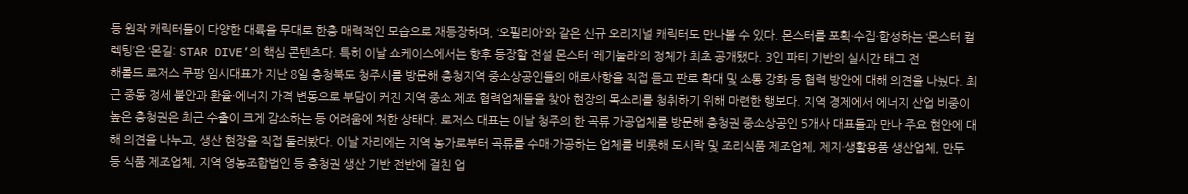등 원작 캐릭터들이 다양한 대륙을 무대로 한층 매력적인 모습으로 재등장하며, ‘오필리아’와 같은 신규 오리지널 캐릭터도 만나볼 수 있다. 몬스터를 포획·수집·합성하는 ‘몬스터 컬렉팅’은 ‘몬길: STAR DIVE’의 핵심 콘텐츠다. 특히 이날 쇼케이스에서는 향후 등장할 전설 몬스터 ‘레기눌라’의 정체가 최초 공개됐다. 3인 파티 기반의 실시간 태그 전
해롤드 로저스 쿠팡 임시대표가 지난 8일 충청북도 청주시를 방문해 충청지역 중소상공인들의 애로사항을 직접 듣고 판로 확대 및 소통 강화 등 협력 방안에 대해 의견을 나눴다. 최근 중동 정세 불안과 환율·에너지 가격 변동으로 부담이 커진 지역 중소 제조 협력업체들을 찾아 현장의 목소리를 청취하기 위해 마련한 행보다. 지역 경제에서 에너지 산업 비중이 높은 충청권은 최근 수출이 크게 감소하는 등 어려움에 처한 상태다. 로저스 대표는 이날 청주의 한 곡류 가공업체를 방문해 충청권 중소상공인 5개사 대표들과 만나 주요 현안에 대해 의견을 나누고, 생산 현장을 직접 둘러봤다. 이날 자리에는 지역 농가로부터 곡류를 수매·가공하는 업체를 비롯해 도시락 및 조리식품 제조업체, 제지·생활용품 생산업체, 만두 등 식품 제조업체, 지역 영농조합법인 등 충청권 생산 기반 전반에 걸친 업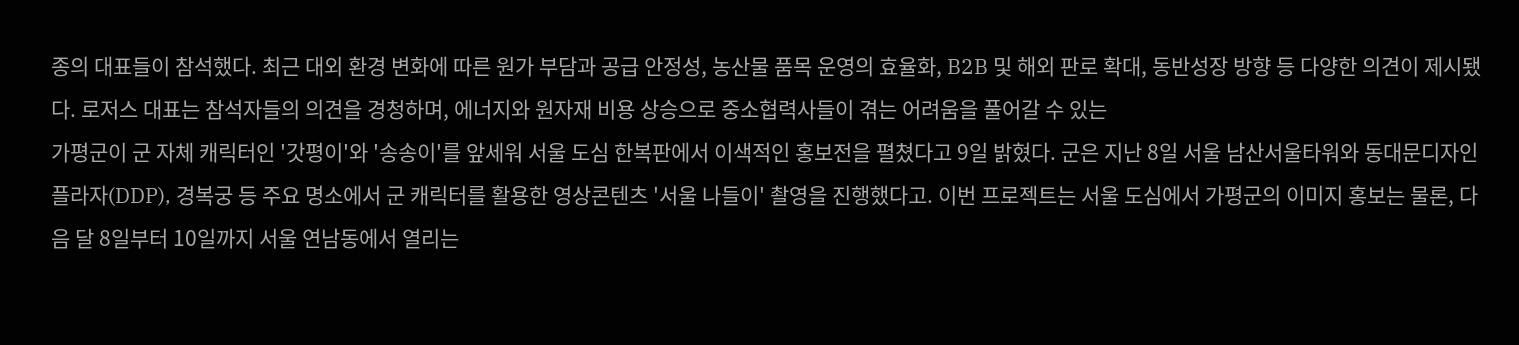종의 대표들이 참석했다. 최근 대외 환경 변화에 따른 원가 부담과 공급 안정성, 농산물 품목 운영의 효율화, B2B 및 해외 판로 확대, 동반성장 방향 등 다양한 의견이 제시됐다. 로저스 대표는 참석자들의 의견을 경청하며, 에너지와 원자재 비용 상승으로 중소협력사들이 겪는 어려움을 풀어갈 수 있는
가평군이 군 자체 캐릭터인 '갓평이'와 '송송이'를 앞세워 서울 도심 한복판에서 이색적인 홍보전을 펼쳤다고 9일 밝혔다. 군은 지난 8일 서울 남산서울타워와 동대문디자인플라자(DDP), 경복궁 등 주요 명소에서 군 캐릭터를 활용한 영상콘텐츠 '서울 나들이' 촬영을 진행했다고. 이번 프로젝트는 서울 도심에서 가평군의 이미지 홍보는 물론, 다음 달 8일부터 10일까지 서울 연남동에서 열리는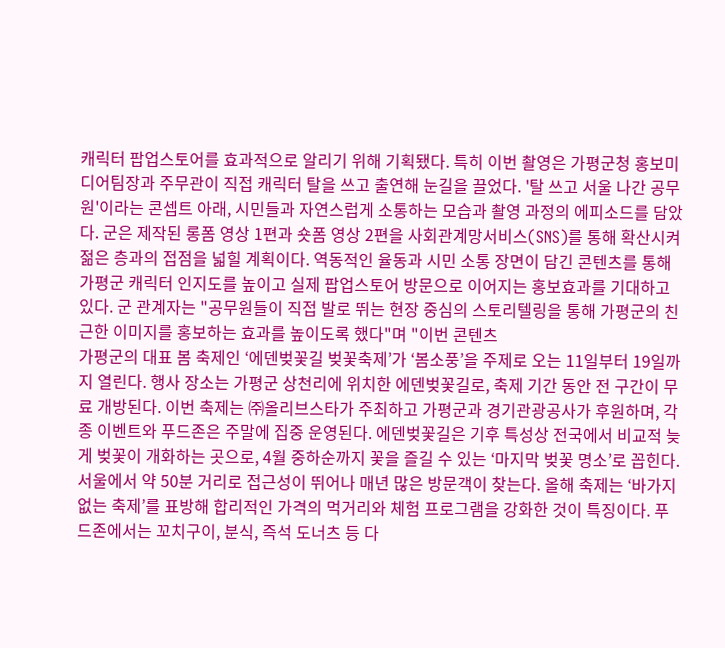캐릭터 팝업스토어를 효과적으로 알리기 위해 기획됐다. 특히 이번 촬영은 가평군청 홍보미디어팀장과 주무관이 직접 캐릭터 탈을 쓰고 출연해 눈길을 끌었다. '탈 쓰고 서울 나간 공무원'이라는 콘셉트 아래, 시민들과 자연스럽게 소통하는 모습과 촬영 과정의 에피소드를 담았다. 군은 제작된 롱폼 영상 1편과 숏폼 영상 2편을 사회관계망서비스(SNS)를 통해 확산시켜 젊은 층과의 접점을 넓힐 계획이다. 역동적인 율동과 시민 소통 장면이 담긴 콘텐츠를 통해 가평군 캐릭터 인지도를 높이고 실제 팝업스토어 방문으로 이어지는 홍보효과를 기대하고 있다. 군 관계자는 "공무원들이 직접 발로 뛰는 현장 중심의 스토리텔링을 통해 가평군의 친근한 이미지를 홍보하는 효과를 높이도록 했다"며 "이번 콘텐츠
가평군의 대표 봄 축제인 ‘에덴벚꽃길 벚꽃축제’가 ‘봄소풍’을 주제로 오는 11일부터 19일까지 열린다. 행사 장소는 가평군 상천리에 위치한 에덴벚꽃길로, 축제 기간 동안 전 구간이 무료 개방된다. 이번 축제는 ㈜올리브스타가 주최하고 가평군과 경기관광공사가 후원하며, 각종 이벤트와 푸드존은 주말에 집중 운영된다. 에덴벚꽃길은 기후 특성상 전국에서 비교적 늦게 벚꽃이 개화하는 곳으로, 4월 중하순까지 꽃을 즐길 수 있는 ‘마지막 벚꽃 명소’로 꼽힌다. 서울에서 약 50분 거리로 접근성이 뛰어나 매년 많은 방문객이 찾는다. 올해 축제는 ‘바가지 없는 축제’를 표방해 합리적인 가격의 먹거리와 체험 프로그램을 강화한 것이 특징이다. 푸드존에서는 꼬치구이, 분식, 즉석 도너츠 등 다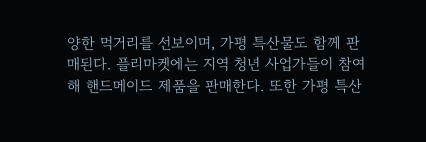양한 먹거리를 선보이며, 가평 특산물도 함께 판매된다. 플리마켓에는 지역 청년 사업가들이 참여해 핸드메이드 제품을 판매한다. 또한 가평 특산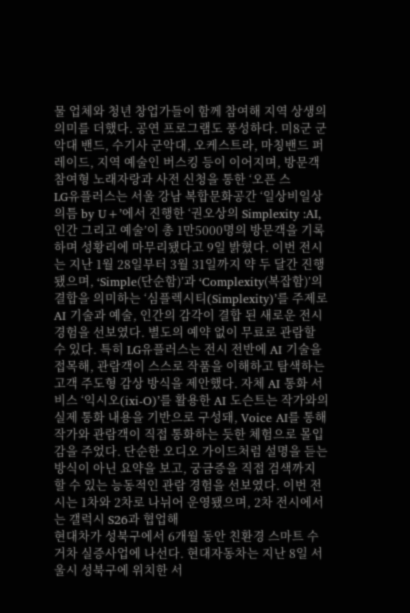물 업체와 청년 창업가들이 함께 참여해 지역 상생의 의미를 더했다. 공연 프로그램도 풍성하다. 미8군 군악대 밴드, 수기사 군악대, 오케스트라, 마칭밴드 퍼레이드, 지역 예술인 버스킹 등이 이어지며, 방문객 참여형 노래자랑과 사전 신청을 통한 ‘오픈 스
LG유플러스는 서울 강남 복합문화공간 ‘일상비일상의틈 by U+’에서 진행한 ‘권오상의 Simplexity :AI, 인간 그리고 예술’이 총 1만5000명의 방문객을 기록하며 성황리에 마무리됐다고 9일 밝혔다. 이번 전시는 지난 1월 28일부터 3월 31일까지 약 두 달간 진행됐으며, ‘Simple(단순함)’과 ‘Complexity(복잡함)’의 결합을 의미하는 ‘심플렉시티(Simplexity)’를 주제로 AI 기술과 예술, 인간의 감각이 결합 된 새로운 전시 경험을 선보였다. 별도의 예약 없이 무료로 관람할 수 있다. 특히 LG유플러스는 전시 전반에 AI 기술을 접목해, 관람객이 스스로 작품을 이해하고 탐색하는 고객 주도형 감상 방식을 제안했다. 자체 AI 통화 서비스 ‘익시오(ixi-O)’를 활용한 AI 도슨트는 작가와의 실제 통화 내용을 기반으로 구성돼, Voice AI를 통해 작가와 관람객이 직접 통화하는 듯한 체험으로 몰입감을 주었다. 단순한 오디오 가이드처럼 설명을 듣는 방식이 아닌 요약을 보고, 궁금증을 직접 검색까지 할 수 있는 능동적인 관람 경험을 선보였다. 이번 전시는 1차와 2차로 나뉘어 운영됐으며, 2차 전시에서는 갤럭시 S26과 협업해
현대차가 성북구에서 6개월 동안 친환경 스마트 수거차 실증사업에 나선다. 현대자동차는 지난 8일 서울시 성북구에 위치한 서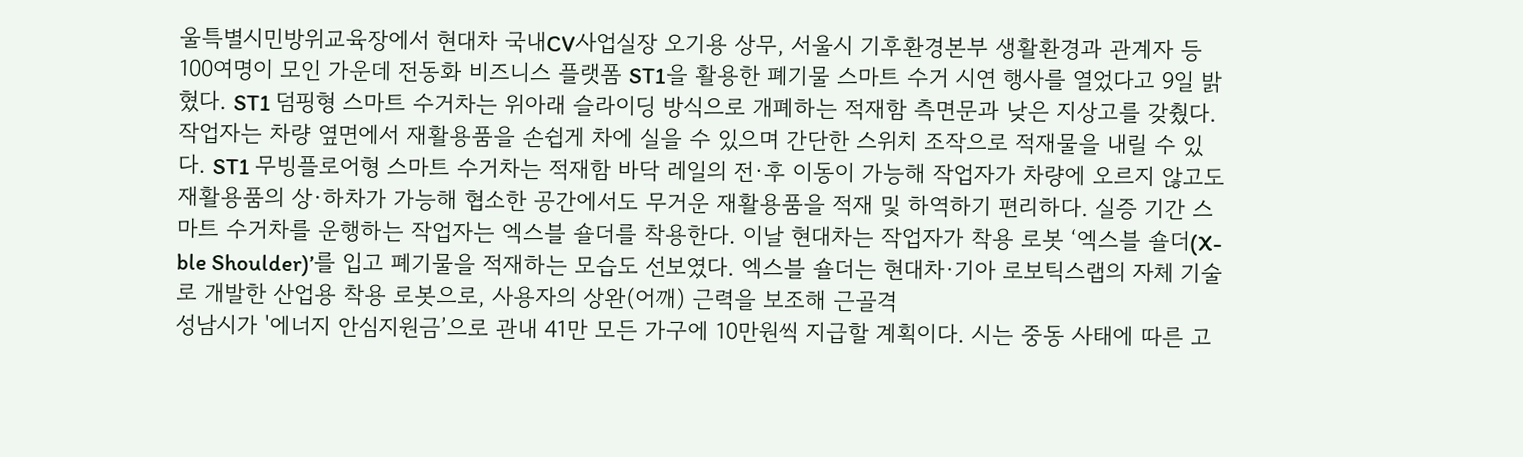울특별시민방위교육장에서 현대차 국내CV사업실장 오기용 상무, 서울시 기후환경본부 생활환경과 관계자 등 100여명이 모인 가운데 전동화 비즈니스 플랫폼 ST1을 활용한 폐기물 스마트 수거 시연 행사를 열었다고 9일 밝혔다. ST1 덤핑형 스마트 수거차는 위아래 슬라이딩 방식으로 개폐하는 적재함 측면문과 낮은 지상고를 갖췄다. 작업자는 차량 옆면에서 재활용품을 손쉽게 차에 실을 수 있으며 간단한 스위치 조작으로 적재물을 내릴 수 있다. ST1 무빙플로어형 스마트 수거차는 적재함 바닥 레일의 전·후 이동이 가능해 작업자가 차량에 오르지 않고도 재활용품의 상·하차가 가능해 협소한 공간에서도 무거운 재활용품을 적재 및 하역하기 편리하다. 실증 기간 스마트 수거차를 운행하는 작업자는 엑스블 숄더를 착용한다. 이날 현대차는 작업자가 착용 로봇 ‘엑스블 숄더(X-ble Shoulder)’를 입고 폐기물을 적재하는 모습도 선보였다. 엑스블 숄더는 현대차·기아 로보틱스랩의 자체 기술로 개발한 산업용 착용 로봇으로, 사용자의 상완(어깨) 근력을 보조해 근골격
성남시가 '에너지 안심지원금’으로 관내 41만 모든 가구에 10만원씩 지급할 계획이다. 시는 중동 사태에 따른 고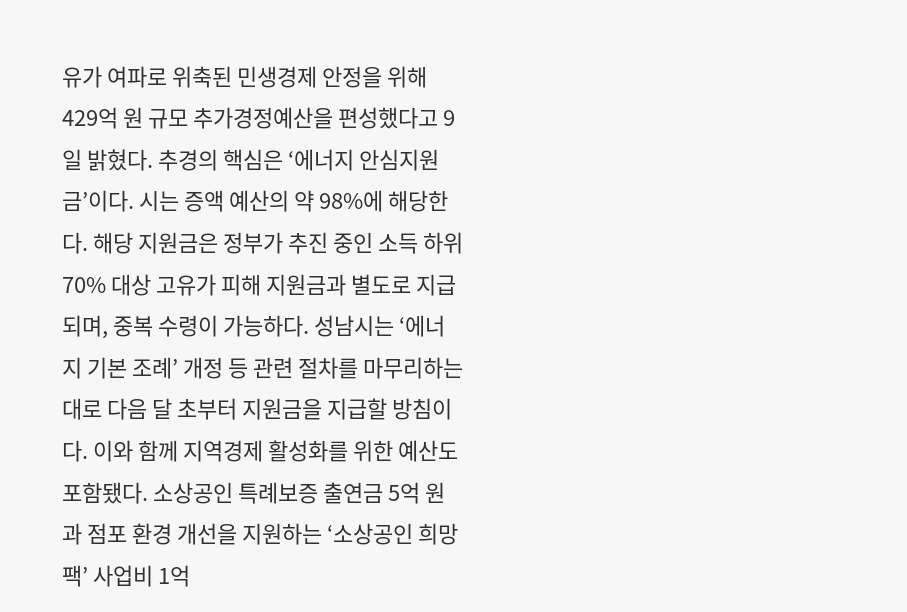유가 여파로 위축된 민생경제 안정을 위해 429억 원 규모 추가경정예산을 편성했다고 9일 밝혔다. 추경의 핵심은 ‘에너지 안심지원금’이다. 시는 증액 예산의 약 98%에 해당한다. 해당 지원금은 정부가 추진 중인 소득 하위 70% 대상 고유가 피해 지원금과 별도로 지급되며, 중복 수령이 가능하다. 성남시는 ‘에너지 기본 조례’ 개정 등 관련 절차를 마무리하는 대로 다음 달 초부터 지원금을 지급할 방침이다. 이와 함께 지역경제 활성화를 위한 예산도 포함됐다. 소상공인 특례보증 출연금 5억 원과 점포 환경 개선을 지원하는 ‘소상공인 희망팩’ 사업비 1억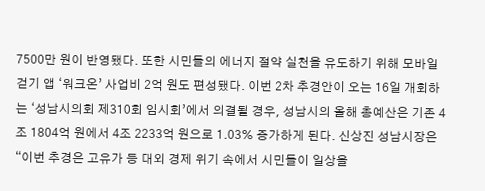7500만 원이 반영됐다. 또한 시민들의 에너지 절약 실천을 유도하기 위해 모바일 걷기 앱 ‘워크온’ 사업비 2억 원도 편성됐다. 이번 2차 추경안이 오는 16일 개회하는 ‘성남시의회 제310회 임시회’에서 의결될 경우, 성남시의 올해 총예산은 기존 4조 1804억 원에서 4조 2233억 원으로 1.03% 증가하게 된다. 신상진 성남시장은 “이번 추경은 고유가 등 대외 경제 위기 속에서 시민들이 일상을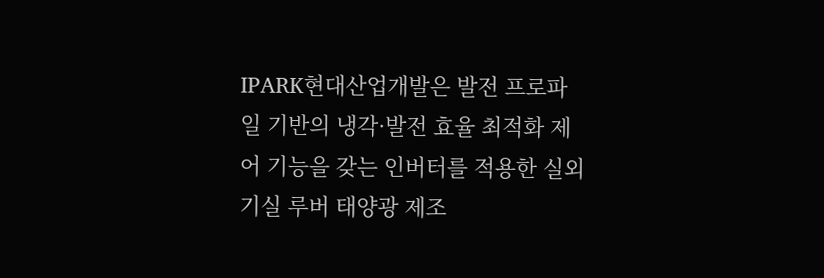IPARK현대산업개발은 발전 프로파일 기반의 냉각·발전 효율 최적화 제어 기능을 갖는 인버터를 적용한 실외기실 루버 태양광 제조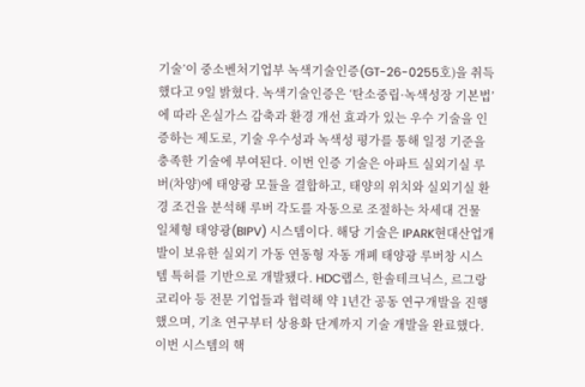기술’이 중소벤처기업부 녹색기술인증(GT-26-0255호)을 취득했다고 9일 밝혔다. 녹색기술인증은 ‘탄소중립·녹색성장 기본법’에 따라 온실가스 감축과 환경 개선 효과가 있는 우수 기술을 인증하는 제도로, 기술 우수성과 녹색성 평가를 통해 일정 기준을 충족한 기술에 부여된다. 이번 인증 기술은 아파트 실외기실 루버(차양)에 태양광 모듈을 결합하고, 태양의 위치와 실외기실 환경 조건을 분석해 루버 각도를 자동으로 조절하는 차세대 건물 일체형 태양광(BIPV) 시스템이다. 해당 기술은 IPARK현대산업개발이 보유한 실외기 가동 연동형 자동 개폐 태양광 루버창 시스템 특허를 기반으로 개발됐다. HDC랩스, 한솔테크닉스, 르그랑코리아 등 전문 기업들과 협력해 약 1년간 공동 연구개발을 진행했으며, 기초 연구부터 상용화 단계까지 기술 개발을 완료했다. 이번 시스템의 핵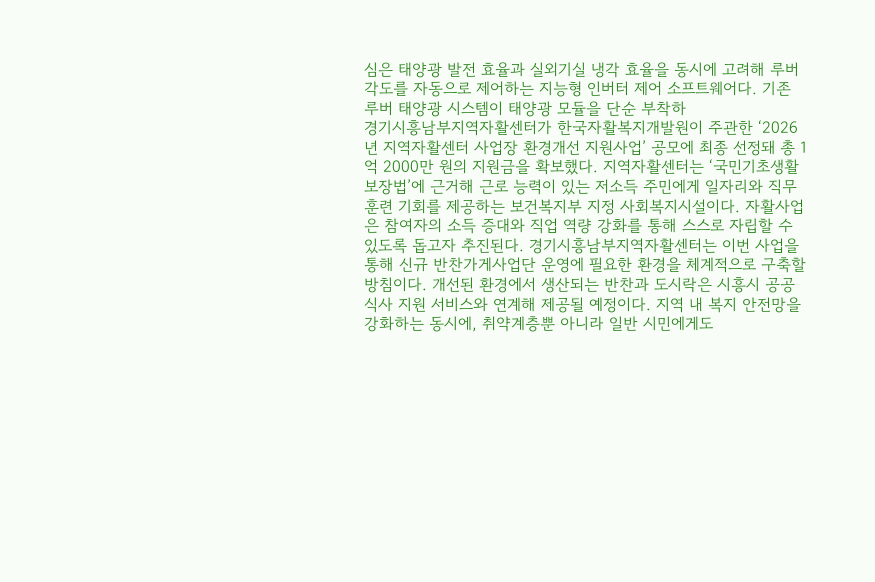심은 태양광 발전 효율과 실외기실 냉각 효율을 동시에 고려해 루버 각도를 자동으로 제어하는 지능형 인버터 제어 소프트웨어다. 기존 루버 태양광 시스템이 태양광 모듈을 단순 부착하
경기시흥남부지역자활센터가 한국자활복지개발원이 주관한 ‘2026년 지역자활센터 사업장 환경개선 지원사업’ 공모에 최종 선정돼 총 1억 2000만 원의 지원금을 확보했다. 지역자활센터는 ‘국민기초생활보장법’에 근거해 근로 능력이 있는 저소득 주민에게 일자리와 직무훈련 기회를 제공하는 보건복지부 지정 사회복지시설이다. 자활사업은 참여자의 소득 증대와 직업 역량 강화를 통해 스스로 자립할 수 있도록 돕고자 추진된다. 경기시흥남부지역자활센터는 이번 사업을 통해 신규 반찬가게사업단 운영에 필요한 환경을 체계적으로 구축할 방침이다. 개선된 환경에서 생산되는 반찬과 도시락은 시흥시 공공 식사 지원 서비스와 연계해 제공될 예정이다. 지역 내 복지 안전망을 강화하는 동시에, 취약계층뿐 아니라 일반 시민에게도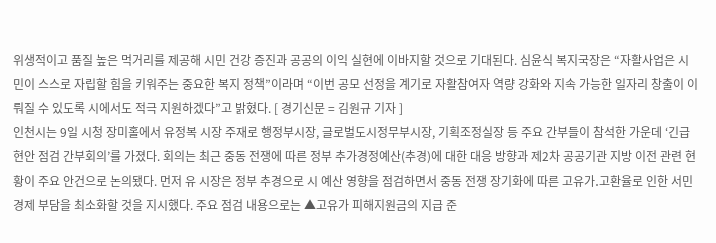위생적이고 품질 높은 먹거리를 제공해 시민 건강 증진과 공공의 이익 실현에 이바지할 것으로 기대된다. 심윤식 복지국장은 “자활사업은 시민이 스스로 자립할 힘을 키워주는 중요한 복지 정책”이라며 “이번 공모 선정을 계기로 자활참여자 역량 강화와 지속 가능한 일자리 창출이 이뤄질 수 있도록 시에서도 적극 지원하겠다”고 밝혔다. [ 경기신문 = 김원규 기자 ]
인천시는 9일 시청 장미홀에서 유정복 시장 주재로 행정부시장, 글로벌도시정무부시장, 기획조정실장 등 주요 간부들이 참석한 가운데 ‘긴급 현안 점검 간부회의’를 가졌다. 회의는 최근 중동 전쟁에 따른 정부 추가경정예산(추경)에 대한 대응 방향과 제2차 공공기관 지방 이전 관련 현황이 주요 안건으로 논의됐다. 먼저 유 시장은 정부 추경으로 시 예산 영향을 점검하면서 중동 전쟁 장기화에 따른 고유가․고환율로 인한 서민경제 부담을 최소화할 것을 지시했다. 주요 점검 내용으로는 ▲고유가 피해지원금의 지급 준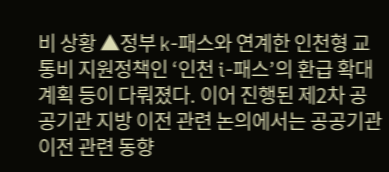비 상황 ▲정부 k-패스와 연계한 인천형 교통비 지원정책인 ‘인천 i-패스’의 환급 확대 계획 등이 다뤄졌다. 이어 진행된 제2차 공공기관 지방 이전 관련 논의에서는 공공기관 이전 관련 동향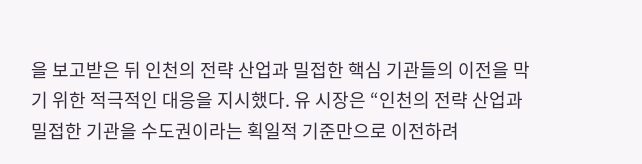을 보고받은 뒤 인천의 전략 산업과 밀접한 핵심 기관들의 이전을 막기 위한 적극적인 대응을 지시했다. 유 시장은 “인천의 전략 산업과 밀접한 기관을 수도권이라는 획일적 기준만으로 이전하려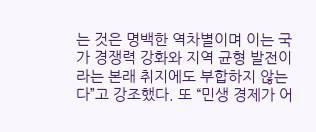는 것은 명백한 역차별이며 이는 국가 경쟁력 강화와 지역 균형 발전이라는 본래 취지에도 부합하지 않는다”고 강조했다. 또 “민생 경제가 어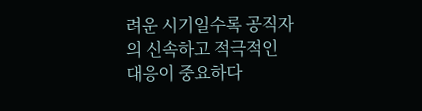려운 시기일수록 공직자의 신속하고 적극적인 대응이 중요하다